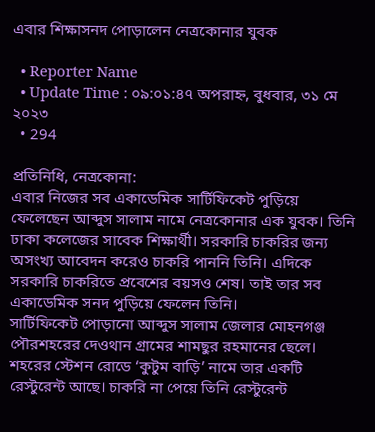এবার শিক্ষাসনদ পোড়ালেন নেত্রকোনার যুবক

  • Reporter Name
  • Update Time : ০৯:০১:৪৭ অপরাহ্ন, বুধবার, ৩১ মে ২০২৩
  • 294

প্রতিনিধি, নেত্রকোনা:
এবার নিজের সব একাডেমিক সার্টিফিকেট পুড়িয়ে ফেলেছেন আব্দুস সালাম নামে নেত্রকোনার এক যুবক। তিনি ঢাকা কলেজের সাবেক শিক্ষার্থী। সরকারি চাকরির জন্য অসংখ্য আবেদন করেও চাকরি পাননি তিনি। এদিকে সরকারি চাকরিতে প্রবেশের বয়সও শেষ। তাই তার সব একাডেমিক সনদ পুড়িয়ে ফেলেন তিনি।
সার্টিফিকেট পোড়ানো আব্দুস সালাম জেলার মোহনগঞ্জ পৌরশহরের দেওথান গ্রামের শামছুর রহমানের ছেলে। শহরের স্টেশন রোডে ‘কুটুম বাড়ি’ নামে তার একটি রেস্টুরেন্ট আছে। চাকরি না পেয়ে তিনি রেস্টুরেন্ট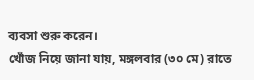ব্যবসা শুরু করেন।
খোঁজ নিয়ে জানা যায়, মঙ্গলবার (৩০ মে) রাতে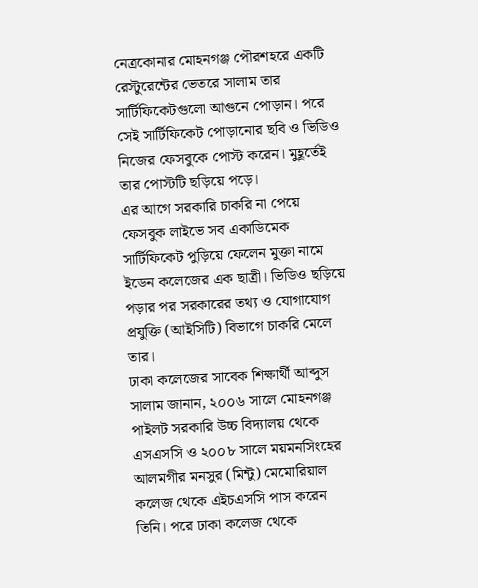নেত্রকোনার মোহনগঞ্জ পৌরশহরে একটি রেস্টুরেন্টের ভেতরে সালাম তার সার্টিফিকেটগুলো আগুনে পোড়ান। পরে সেই সার্টিফিকেট পোড়ানোর ছবি ও ভিডিও নিজের ফেসবুকে পোস্ট করেন। মুহূর্তেই তার পোস্টটি ছড়িয়ে পড়ে।
এর আগে সরকারি চাকরি না পেয়ে ফেসবুক লাইভে সব একাডিমেক সার্টিফিকেট পুড়িয়ে ফেলেন মুক্তা নামে ইডেন কলেজের এক ছাত্রী। ভিডিও ছড়িয়ে পড়ার পর সরকারের তথ্য ও যোগাযোগ প্রযুক্তি (আইসিটি) বিভাগে চাকরি মেলে তার।
ঢাকা কলেজের সাবেক শিক্ষার্থী আব্দুস সালাম জানান, ২০০৬ সালে মোহনগঞ্জ পাইলট সরকারি উচ্চ বিদ্যালয় থেকে এসএসসি ও ২০০৮ সালে ময়মনসিংহের আলমগীর মনসুর (মিন্টু) মেমোরিয়াল কলেজ থেকে এইচএসসি পাস করেন তিনি। পরে ঢাকা কলেজ থেকে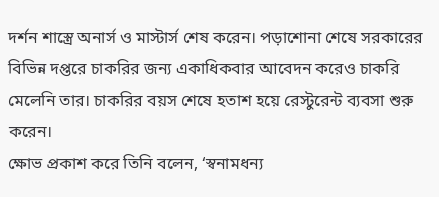দর্শন শাস্ত্রে অনার্স ও মাস্টার্স শেষ করেন। পড়াশোনা শেষে সরকারের বিভিন্ন দপ্তরে চাকরির জন্য একাধিকবার আবেদন করেও চাকরি মেলেনি তার। চাকরির বয়স শেষে হতাশ হয়ে রেস্টুরেন্ট ব্যবসা শুরু করেন।
ক্ষোভ প্রকাশ করে তিনি বলেন, ‘স্বনামধন্য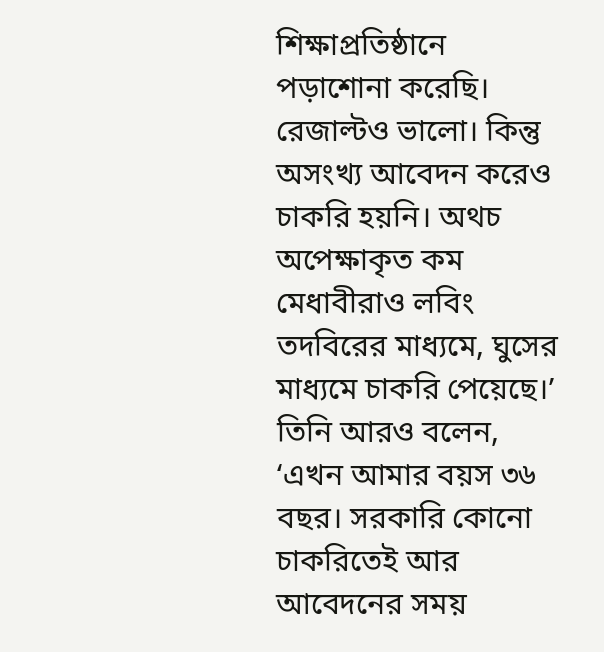শিক্ষাপ্রতিষ্ঠানে পড়াশোনা করেছি। রেজাল্টও ভালো। কিন্তু অসংখ্য আবেদন করেও চাকরি হয়নি। অথচ অপেক্ষাকৃত কম মেধাবীরাও লবিং তদবিরের মাধ্যমে, ঘুসের মাধ্যমে চাকরি পেয়েছে।’
তিনি আরও বলেন, ‘এখন আমার বয়স ৩৬ বছর। সরকারি কোনো চাকরিতেই আর আবেদনের সময়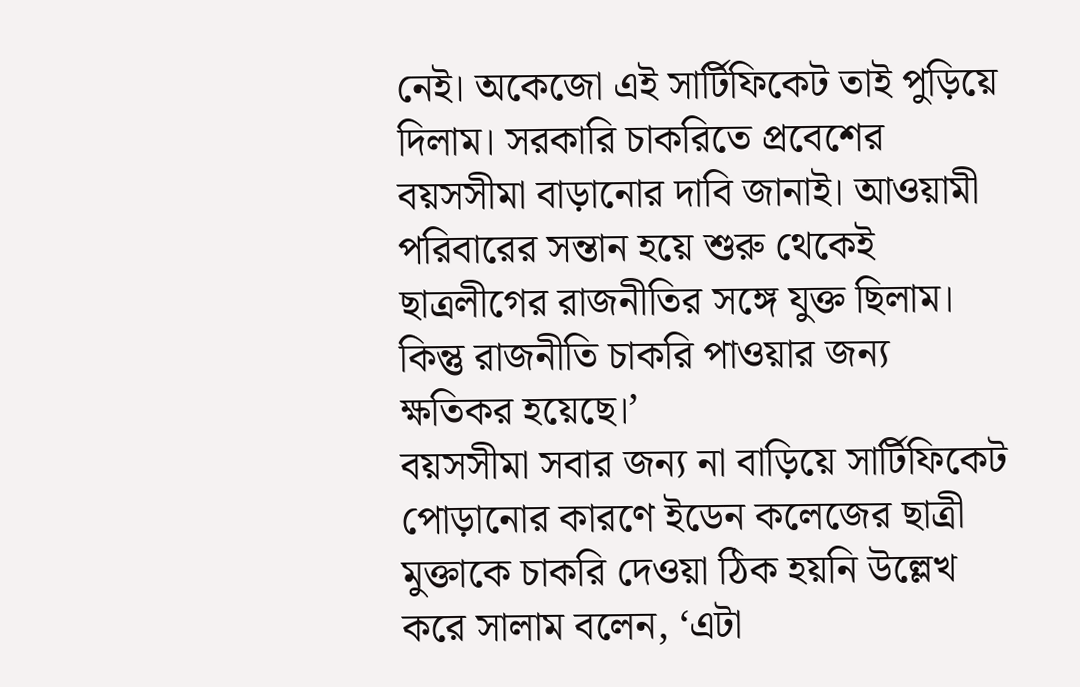নেই। অকেজো এই সার্টিফিকেট তাই পুড়িয়ে দিলাম। সরকারি চাকরিতে প্রবেশের বয়সসীমা বাড়ানোর দাবি জানাই। আওয়ামী পরিবারের সন্তান হয়ে শুরু থেকেই ছাত্রলীগের রাজনীতির সঙ্গে যুক্ত ছিলাম। কিন্তু রাজনীতি চাকরি পাওয়ার জন্য ক্ষতিকর হয়েছে।’
বয়সসীমা সবার জন্য না বাড়িয়ে সার্টিফিকেট পোড়ানোর কারণে ইডেন কলেজের ছাত্রী মুক্তাকে চাকরি দেওয়া ঠিক হয়নি উল্লেখ করে সালাম বলেন, ‘এটা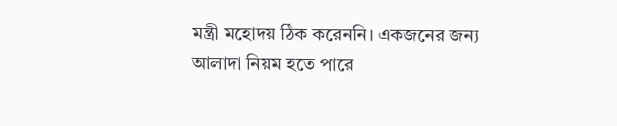মন্ত্রী মহোদয় ঠিক করেননি। একজনের জন্য আলাদা নিয়ম হতে পারে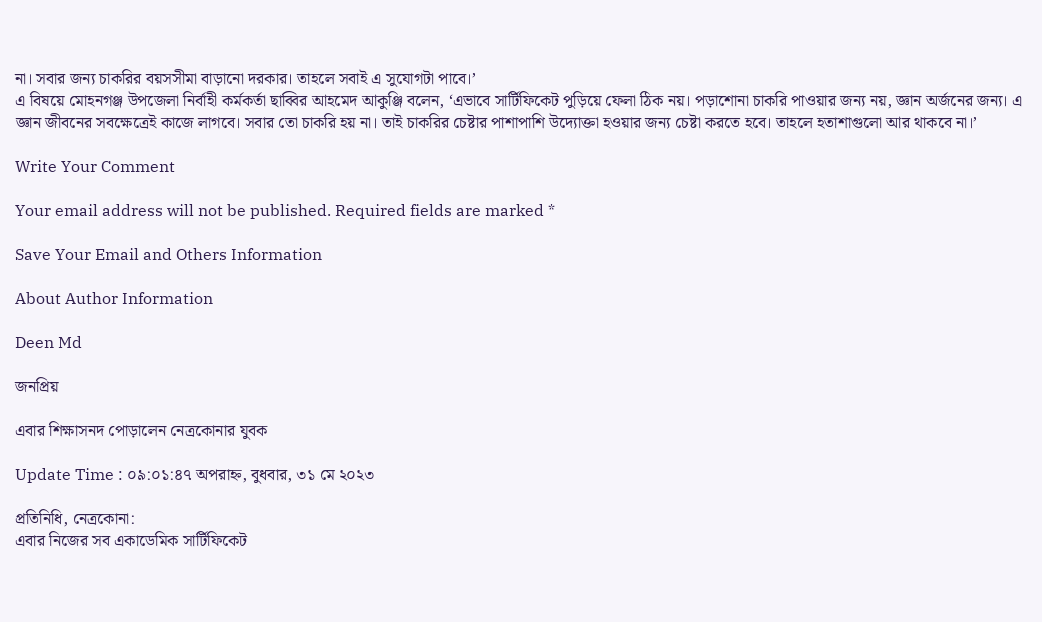না। সবার জন্য চাকরির বয়সসীমা বাড়ানো দরকার। তাহলে সবাই এ সুযোগটা পাবে।’
এ বিষয়ে মোহনগঞ্জ উপজেলা নির্বাহী কর্মকর্তা ছাব্বির আহমেদ আকুঞ্জি বলেন, ‘এভাবে সার্টিফিকেট পুড়িয়ে ফেলা ঠিক নয়। পড়াশোনা চাকরি পাওয়ার জন্য নয়, জ্ঞান অর্জনের জন্য। এ জ্ঞান জীবনের সবক্ষেত্রেই কাজে লাগবে। সবার তো চাকরি হয় না। তাই চাকরির চেষ্টার পাশাপাশি উদ্যোক্তা হওয়ার জন্য চেষ্টা করতে হবে। তাহলে হতাশাগুলো আর থাকবে না।’

Write Your Comment

Your email address will not be published. Required fields are marked *

Save Your Email and Others Information

About Author Information

Deen Md

জনপ্রিয়

এবার শিক্ষাসনদ পোড়ালেন নেত্রকোনার যুবক

Update Time : ০৯:০১:৪৭ অপরাহ্ন, বুধবার, ৩১ মে ২০২৩

প্রতিনিধি, নেত্রকোনা:
এবার নিজের সব একাডেমিক সার্টিফিকেট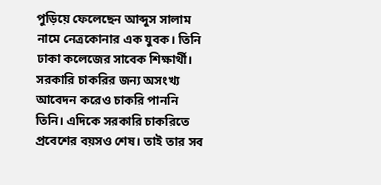পুড়িয়ে ফেলেছেন আব্দুস সালাম নামে নেত্রকোনার এক যুবক। তিনি ঢাকা কলেজের সাবেক শিক্ষার্থী। সরকারি চাকরির জন্য অসংখ্য আবেদন করেও চাকরি পাননি তিনি। এদিকে সরকারি চাকরিতে প্রবেশের বয়সও শেষ। তাই তার সব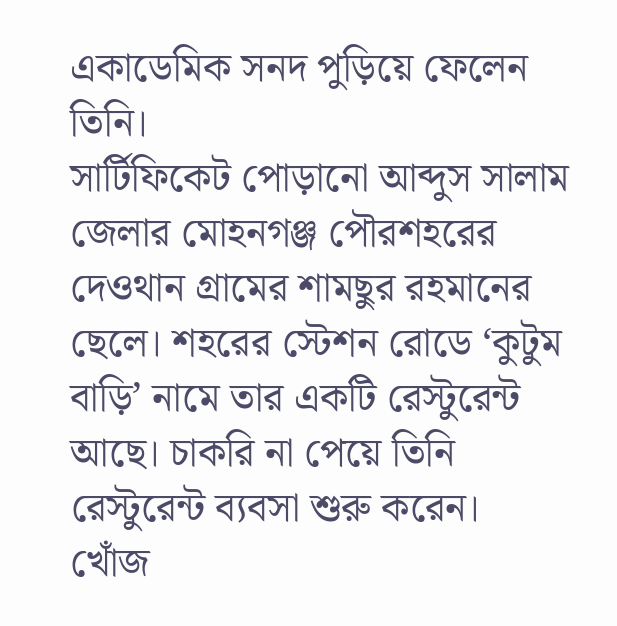একাডেমিক সনদ পুড়িয়ে ফেলেন তিনি।
সার্টিফিকেট পোড়ানো আব্দুস সালাম জেলার মোহনগঞ্জ পৌরশহরের দেওথান গ্রামের শামছুর রহমানের ছেলে। শহরের স্টেশন রোডে ‘কুটুম বাড়ি’ নামে তার একটি রেস্টুরেন্ট আছে। চাকরি না পেয়ে তিনি রেস্টুরেন্ট ব্যবসা শুরু করেন।
খোঁজ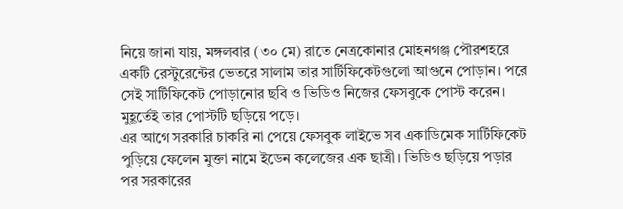নিয়ে জানা যায়, মঙ্গলবার (৩০ মে) রাতে নেত্রকোনার মোহনগঞ্জ পৌরশহরে একটি রেস্টুরেন্টের ভেতরে সালাম তার সার্টিফিকেটগুলো আগুনে পোড়ান। পরে সেই সার্টিফিকেট পোড়ানোর ছবি ও ভিডিও নিজের ফেসবুকে পোস্ট করেন। মুহূর্তেই তার পোস্টটি ছড়িয়ে পড়ে।
এর আগে সরকারি চাকরি না পেয়ে ফেসবুক লাইভে সব একাডিমেক সার্টিফিকেট পুড়িয়ে ফেলেন মুক্তা নামে ইডেন কলেজের এক ছাত্রী। ভিডিও ছড়িয়ে পড়ার পর সরকারের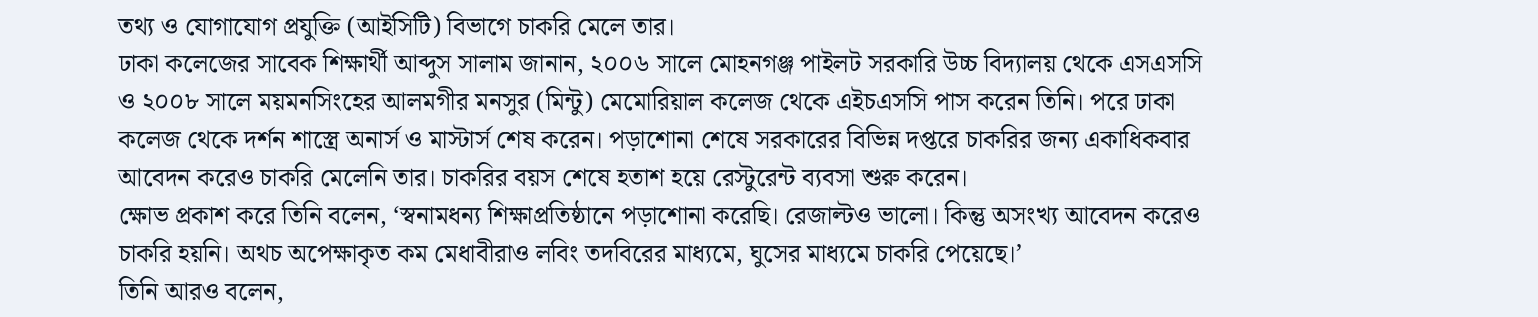তথ্য ও যোগাযোগ প্রযুক্তি (আইসিটি) বিভাগে চাকরি মেলে তার।
ঢাকা কলেজের সাবেক শিক্ষার্থী আব্দুস সালাম জানান, ২০০৬ সালে মোহনগঞ্জ পাইলট সরকারি উচ্চ বিদ্যালয় থেকে এসএসসি ও ২০০৮ সালে ময়মনসিংহের আলমগীর মনসুর (মিন্টু) মেমোরিয়াল কলেজ থেকে এইচএসসি পাস করেন তিনি। পরে ঢাকা কলেজ থেকে দর্শন শাস্ত্রে অনার্স ও মাস্টার্স শেষ করেন। পড়াশোনা শেষে সরকারের বিভিন্ন দপ্তরে চাকরির জন্য একাধিকবার আবেদন করেও চাকরি মেলেনি তার। চাকরির বয়স শেষে হতাশ হয়ে রেস্টুরেন্ট ব্যবসা শুরু করেন।
ক্ষোভ প্রকাশ করে তিনি বলেন, ‘স্বনামধন্য শিক্ষাপ্রতিষ্ঠানে পড়াশোনা করেছি। রেজাল্টও ভালো। কিন্তু অসংখ্য আবেদন করেও চাকরি হয়নি। অথচ অপেক্ষাকৃত কম মেধাবীরাও লবিং তদবিরের মাধ্যমে, ঘুসের মাধ্যমে চাকরি পেয়েছে।’
তিনি আরও বলেন,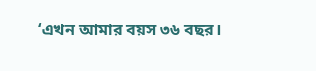‘এখন আমার বয়স ৩৬ বছর।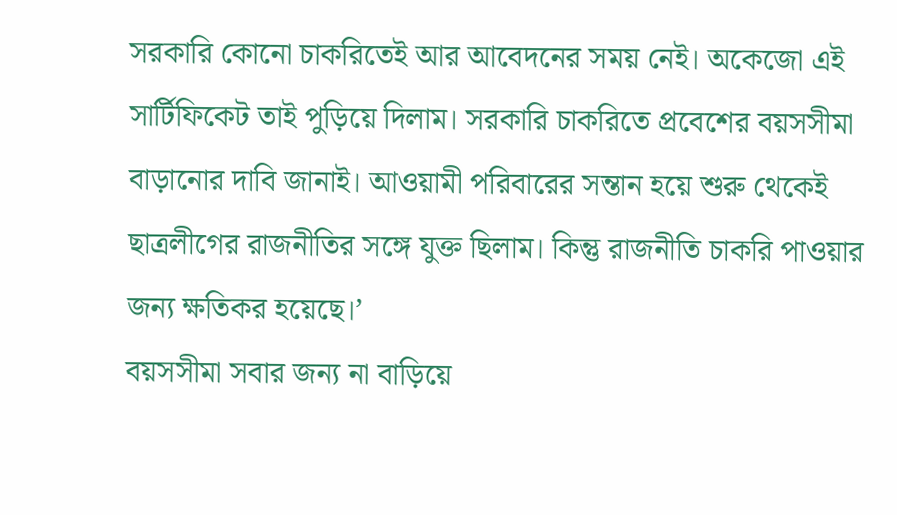সরকারি কোনো চাকরিতেই আর আবেদনের সময় নেই। অকেজো এই সার্টিফিকেট তাই পুড়িয়ে দিলাম। সরকারি চাকরিতে প্রবেশের বয়সসীমা বাড়ানোর দাবি জানাই। আওয়ামী পরিবারের সন্তান হয়ে শুরু থেকেই ছাত্রলীগের রাজনীতির সঙ্গে যুক্ত ছিলাম। কিন্তু রাজনীতি চাকরি পাওয়ার জন্য ক্ষতিকর হয়েছে।’
বয়সসীমা সবার জন্য না বাড়িয়ে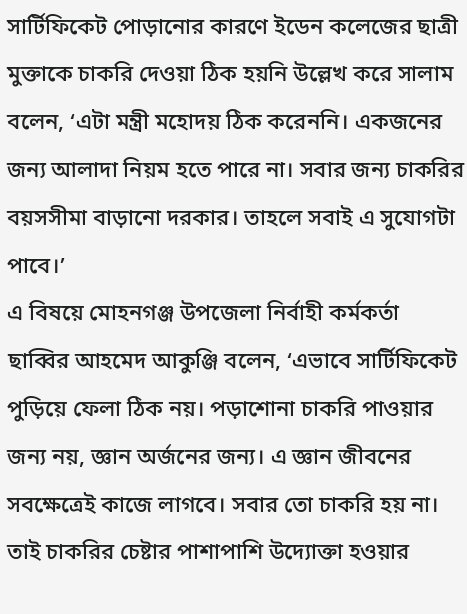সার্টিফিকেট পোড়ানোর কারণে ইডেন কলেজের ছাত্রী মুক্তাকে চাকরি দেওয়া ঠিক হয়নি উল্লেখ করে সালাম বলেন, ‘এটা মন্ত্রী মহোদয় ঠিক করেননি। একজনের জন্য আলাদা নিয়ম হতে পারে না। সবার জন্য চাকরির বয়সসীমা বাড়ানো দরকার। তাহলে সবাই এ সুযোগটা পাবে।’
এ বিষয়ে মোহনগঞ্জ উপজেলা নির্বাহী কর্মকর্তা ছাব্বির আহমেদ আকুঞ্জি বলেন, ‘এভাবে সার্টিফিকেট পুড়িয়ে ফেলা ঠিক নয়। পড়াশোনা চাকরি পাওয়ার জন্য নয়, জ্ঞান অর্জনের জন্য। এ জ্ঞান জীবনের সবক্ষেত্রেই কাজে লাগবে। সবার তো চাকরি হয় না। তাই চাকরির চেষ্টার পাশাপাশি উদ্যোক্তা হওয়ার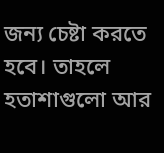জন্য চেষ্টা করতে হবে। তাহলে হতাশাগুলো আর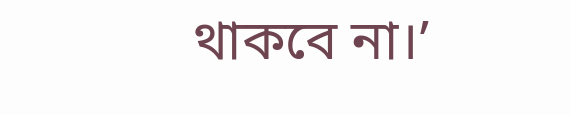থাকবে না।’